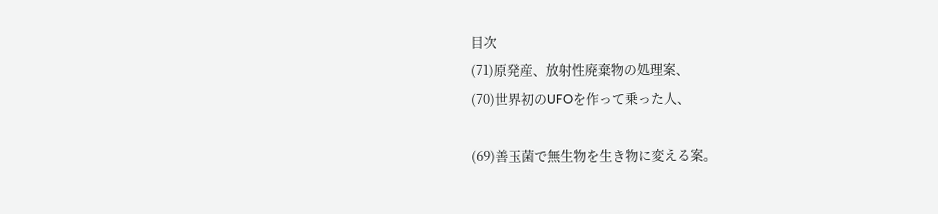目次
(71)原発産、放射性廃棄物の処理案、
(70)世界初のUFOを作って乗った人、

(69)善玉菌で無生物を生き物に変える案。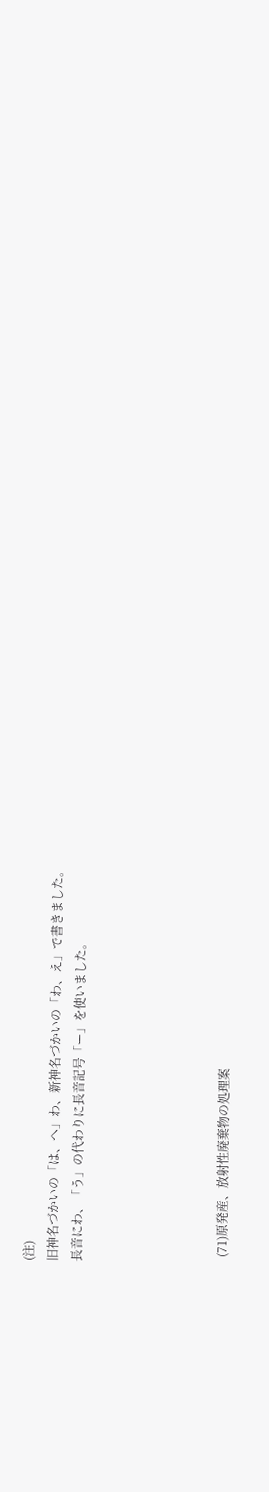(注)
旧神名づかいの「は、へ」わ、新神名づかいの「わ、え」で書きました。
長音にわ、「う」の代わりに長音記号「ー」を使いました。





  (71)原発産、放射性廃棄物の処理案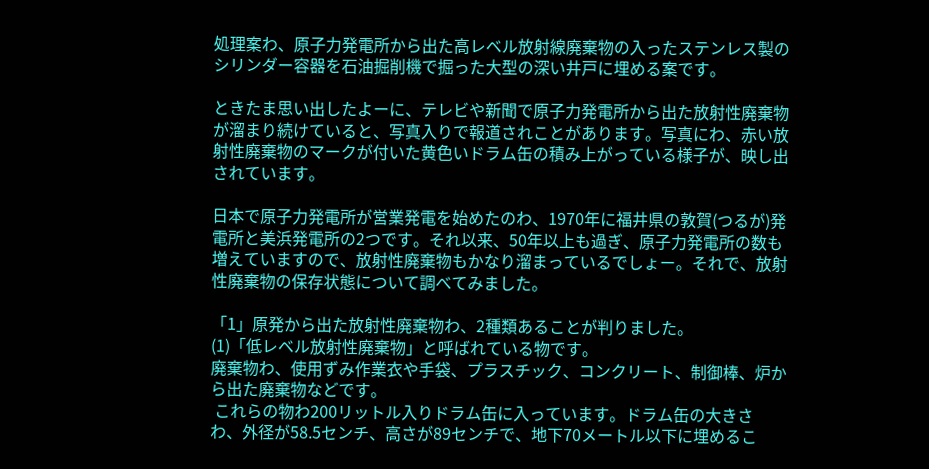処理案わ、原子力発電所から出た高レベル放射線廃棄物の入ったステンレス製の
シリンダー容器を石油掘削機で掘った大型の深い井戸に埋める案です。

ときたま思い出したよーに、テレビや新聞で原子力発電所から出た放射性廃棄物
が溜まり続けていると、写真入りで報道されことがあります。写真にわ、赤い放
射性廃棄物のマークが付いた黄色いドラム缶の積み上がっている様子が、映し出
されています。

日本で原子力発電所が営業発電を始めたのわ、1970年に福井県の敦賀(つるが)発
電所と美浜発電所の2つです。それ以来、50年以上も過ぎ、原子力発電所の数も
増えていますので、放射性廃棄物もかなり溜まっているでしょー。それで、放射
性廃棄物の保存状態について調べてみました。

「1」原発から出た放射性廃棄物わ、2種類あることが判りました。
(1)「低レベル放射性廃棄物」と呼ばれている物です。
廃棄物わ、使用ずみ作業衣や手袋、プラスチック、コンクリート、制御棒、炉か
ら出た廃棄物などです。
 これらの物わ200リットル入りドラム缶に入っています。ドラム缶の大きさ
わ、外径が58.5センチ、高さが89センチで、地下70メートル以下に埋めるこ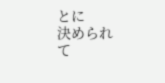とに
決められて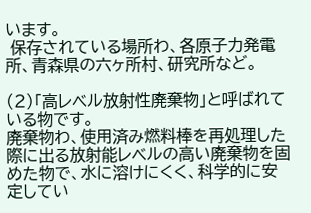います。
 保存されている場所わ、各原子力発電所、青森県の六ヶ所村、研究所など。

(2)「高レベル放射性廃棄物」と呼ばれている物です。
廃棄物わ、使用済み燃料棒を再処理した際に出る放射能レベルの高い廃棄物を固
めた物で、水に溶けにくく、科学的に安定してい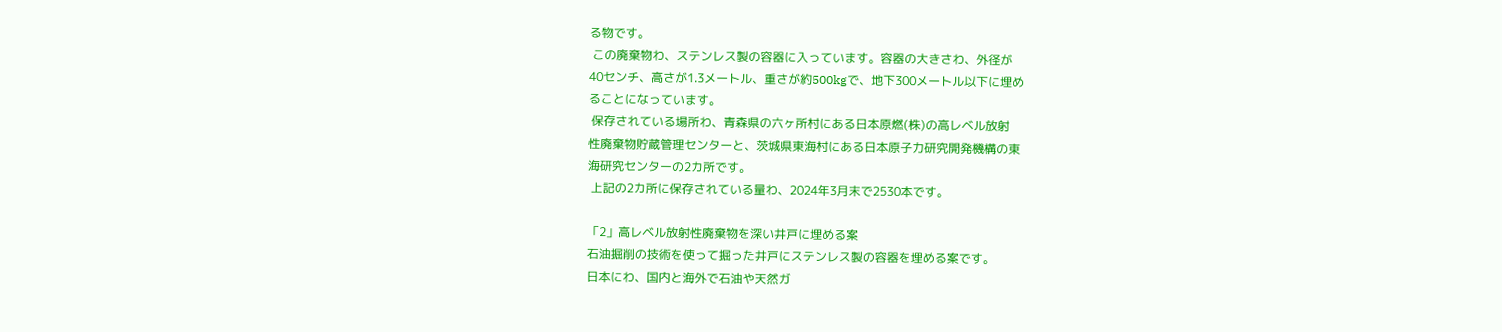る物です。
 この廃棄物わ、ステンレス製の容器に入っています。容器の大きさわ、外径が
40センチ、高さが1.3メートル、重さが約500kgで、地下300メートル以下に埋め
ることになっています。
 保存されている場所わ、青森県の六ヶ所村にある日本原燃(株)の高レベル放射
性廃棄物貯蔵管理センターと、茨城県東海村にある日本原子力研究開発機構の東
海研究センターの2カ所です。
 上記の2カ所に保存されている量わ、2024年3月末で2530本です。

「2」高レベル放射性廃棄物を深い井戸に埋める案
石油掘削の技術を使って掘った井戸にステンレス製の容器を埋める案です。
日本にわ、国内と海外で石油や天然ガ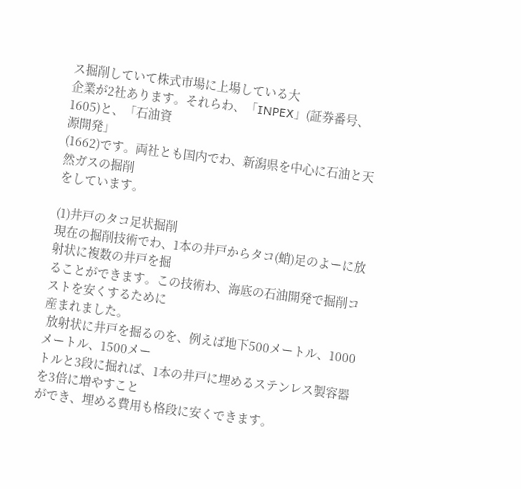ス掘削していて株式市場に上場している大
企業が2社あります。それらわ、「INPEX」(証券番号、1605)と、「石油資
源開発」
(1662)です。両社とも国内でわ、新潟県を中心に石油と天然ガスの掘削
をしています。

(1)井戸のタコ足状掘削
現在の掘削技術でわ、1本の井戸からタコ(蛸)足のよーに放射状に複数の井戸を掘
ることができます。この技術わ、海底の石油開発で掘削コストを安くするために
産まれました。
 放射状に井戸を掘るのを、例えば地下500メートル、1000メートル、1500メー
トルと3段に掘れば、1本の井戸に埋めるステンレス製容器を3倍に増やすこと
ができ、埋める費用も格段に安くできます。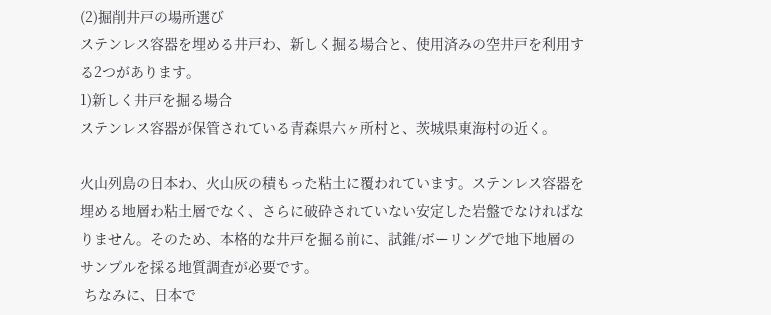(2)掘削井戸の場所選び
ステンレス容器を埋める井戸わ、新しく掘る場合と、使用済みの空井戸を利用す
る2つがあります。
1)新しく井戸を掘る場合
ステンレス容器が保管されている青森県六ヶ所村と、茨城県東海村の近く。

火山列島の日本わ、火山灰の積もった粘土に覆われています。ステンレス容器を
埋める地層わ粘土層でなく、さらに破砕されていない安定した岩盤でなければな
りません。そのため、本格的な井戸を掘る前に、試錐/ボーリングで地下地層の
サンプルを採る地質調査が必要です。
 ちなみに、日本で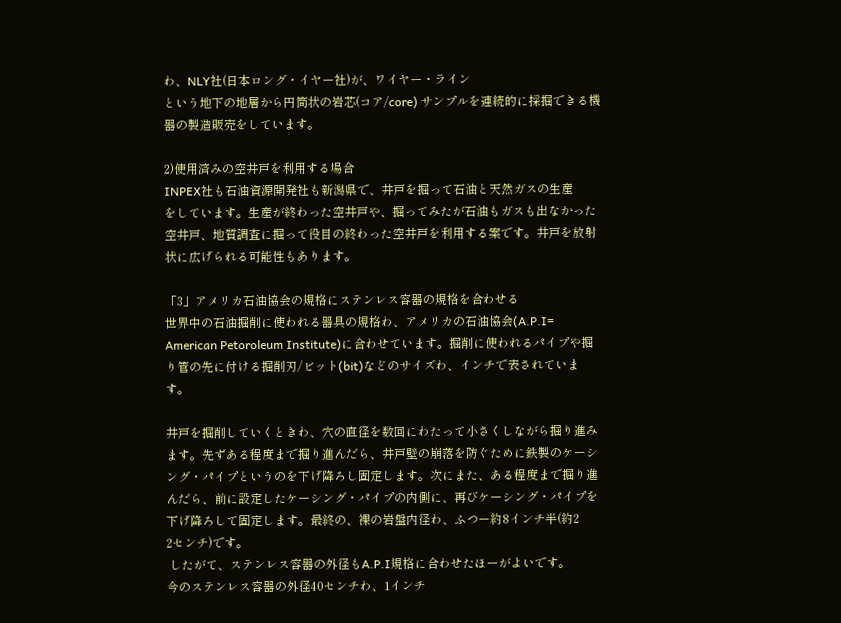わ、NLY社(日本ロング・イヤー社)が、ワイヤー・ライン
という地下の地層から円筒状の岩芯(コア/core) サンプルを連続的に採掘できる機
器の製造販売をしています。

2)使用済みの空井戸を利用する場合
INPEX社も石油資源開発社も新潟県で、井戸を掘って石油と天然ガスの生産
をしています。生産が終わった空井戸や、掘ってみたが石油もガスも出なかった
空井戸、地質調査に掘って役目の終わった空井戸を利用する案です。井戸を放射
状に広げられる可能性もあります。

「3」アメリカ石油協会の規格にステンレス容器の規格を合わせる
世界中の石油掘削に使われる器具の規格わ、アメリカの石油協会(A.P.I=
American Petoroleum Institute)に合わせています。掘削に使われるパイプや掘
り管の先に付ける掘削刃/ビット(bit)などのサイズわ、インチで表されていま
す。

井戸を掘削していくときわ、穴の直径を数回にわたって小さくしながら掘り進み
ます。先ずある程度まで掘り進んだら、井戸壁の崩落を防ぐために鉄製のケーシ
ング・パイプというのを下げ降ろし固定します。次にまた、ある程度まで掘り進
んだら、前に設定したケーシング・パイプの内側に、再びケーシング・パイプを
下げ降ろして固定します。最終の、裸の岩盤内径わ、ふつー約8インチ半(約2
2センチ)です。
 したがて、ステンレス容器の外径もA.P.I規格に合わせたほーがよいです。
今のステンレス容器の外径40センチわ、1インチ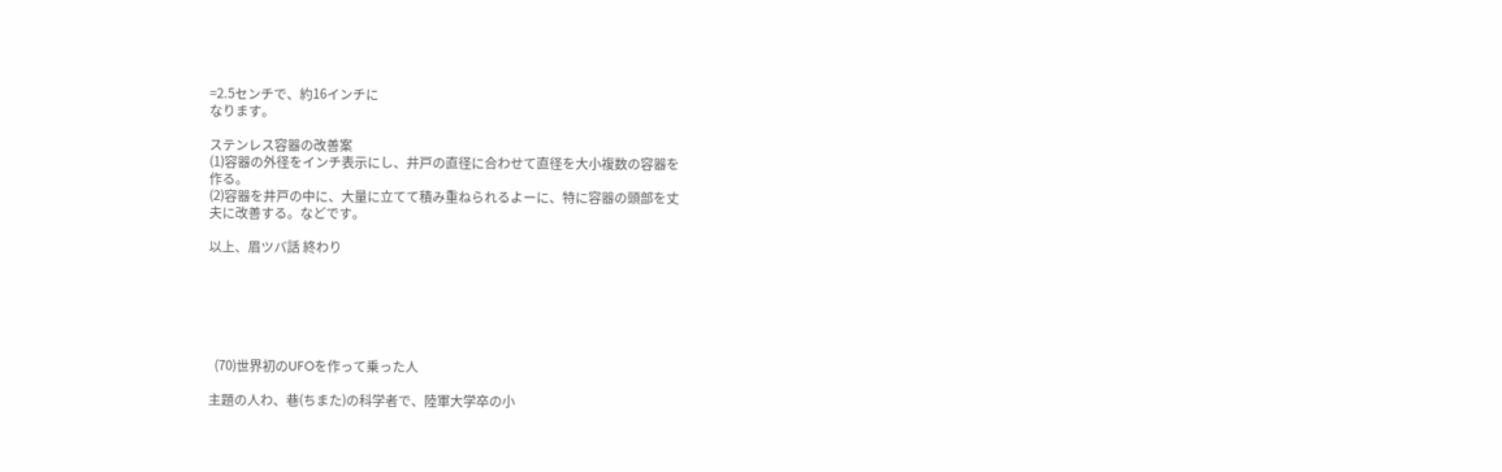=2.5センチで、約16インチに
なります。

ステンレス容器の改善案
(1)容器の外径をインチ表示にし、井戸の直径に合わせて直径を大小複数の容器を
作る。
(2)容器を井戸の中に、大量に立てて積み重ねられるよーに、特に容器の頭部を丈
夫に改善する。などです。

以上、眉ツバ話 終わり






  (70)世界初のUFOを作って乗った人

主題の人わ、巷(ちまた)の科学者で、陸軍大学卒の小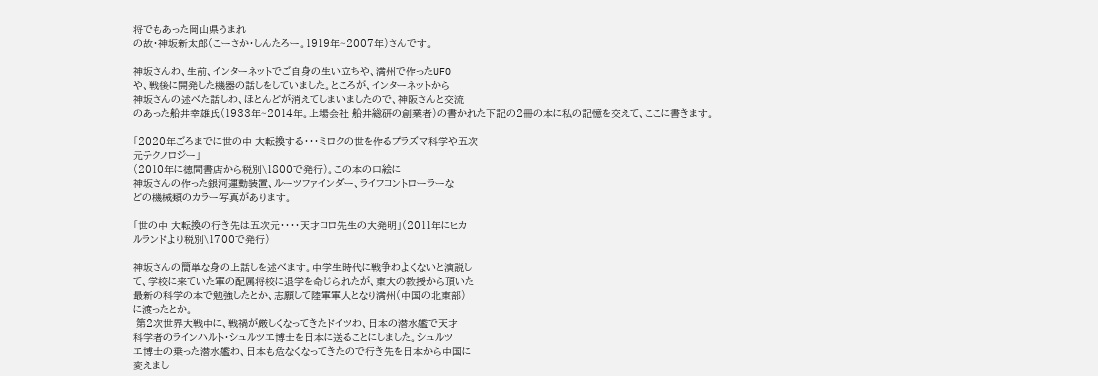将でもあった岡山県うまれ
の故・神坂新太郎(こーさか・しんたろー。1919年~2007年)さんです。

神坂さんわ、生前、インターネットでご自身の生い立ちや、満州で作ったUFO
や、戦後に開発した機器の話しをしていました。ところが、インターネットから
神坂さんの述べた話しわ、ほとんどが消えてしまいましたので、神阪さんと交流
のあった船井幸雄氏(1933年~2014年。上場会社 船井総研の創業者)の書かれた下記の2冊の本に私の記憶を交えて、ここに書きます。

「2020年ごろまでに世の中 大転換する・・・ミロクの世を作るプラズマ科学や五次
元テクノロジー」
(2010年に徳間書店から税別\1800で発行)。この本の口絵に
神坂さんの作った銀河運動装置、ルーツファインダー、ライフコントローラーな
どの機械類のカラー写真があります。

「世の中 大転換の行き先は五次元・・・・天才コロ先生の大発明」(2011年にヒカ
ルランドより税別\1700で発行)

神坂さんの簡単な身の上話しを述べます。中学生時代に戦争わよくないと演説し
て、学校に来ていた軍の配属将校に退学を命じられたが、東大の教授から頂いた
最新の科学の本で勉強したとか、志願して陸軍軍人となり満州(中国の北東部)
に渡ったとか。
 第2次世界大戦中に、戦禍が厳しくなってきたドイツわ、日本の潜水艦で天才
科学者のラインハルト・シュルツエ博士を日本に送ることにしました。シュルツ
エ博士の乗った潜水艦わ、日本も危なくなってきたので行き先を日本から中国に
変えまし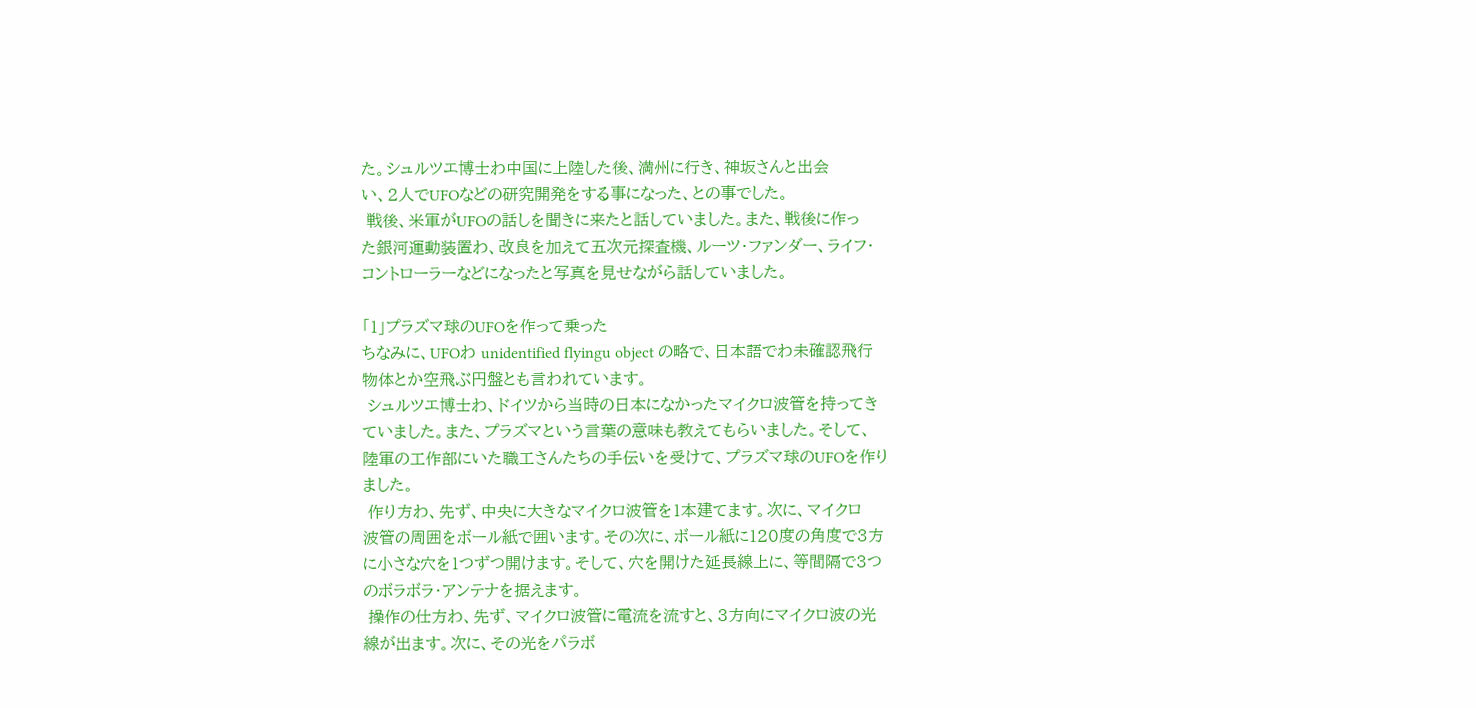た。シュルツエ博士わ中国に上陸した後、満州に行き、神坂さんと出会
い、2人でUFOなどの研究開発をする事になった、との事でした。
 戦後、米軍がUFOの話しを聞きに来たと話していました。また、戦後に作っ
た銀河運動装置わ、改良を加えて五次元探査機、ルーツ・ファンダー、ライフ・
コントローラーなどになったと写真を見せながら話していました。

「1」プラズマ球のUFOを作って乗った
ちなみに、UFOわ unidentified flyingu object の略で、日本語でわ未確認飛行
物体とか空飛ぶ円盤とも言われています。
 シュルツエ博士わ、ドイツから当時の日本になかったマイクロ波管を持ってき
ていました。また、プラズマという言葉の意味も教えてもらいました。そして、
陸軍の工作部にいた職工さんたちの手伝いを受けて、プラズマ球のUFOを作り
ました。
 作り方わ、先ず、中央に大きなマイクロ波管を1本建てます。次に、マイクロ
波管の周囲をボール紙で囲います。その次に、ボール紙に120度の角度で3方
に小さな穴を1つずつ開けます。そして、穴を開けた延長線上に、等間隔で3つ
のボラボラ・アンテナを据えます。
 操作の仕方わ、先ず、マイクロ波管に電流を流すと、3方向にマイクロ波の光
線が出ます。次に、その光をパラボ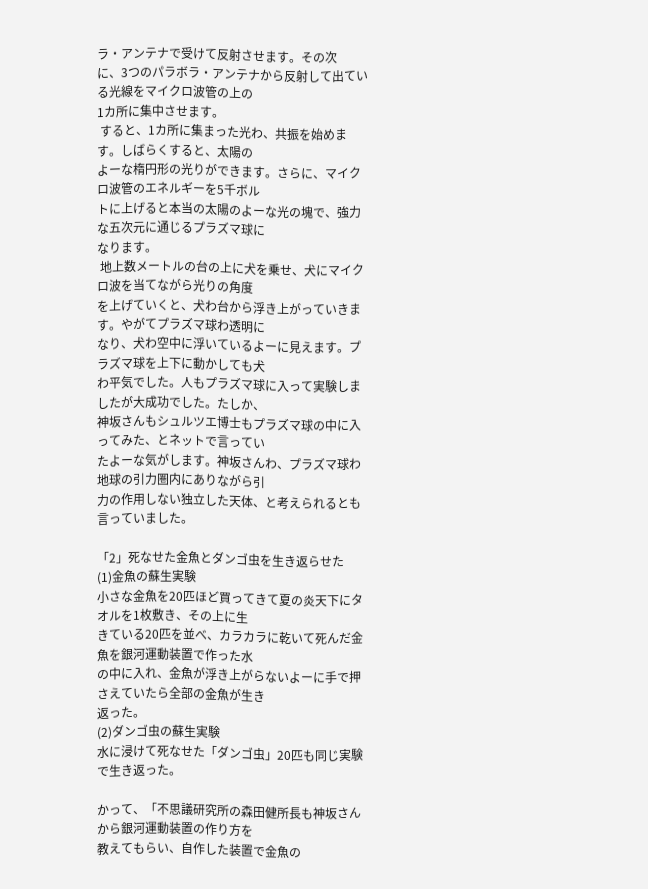ラ・アンテナで受けて反射させます。その次
に、3つのパラボラ・アンテナから反射して出ている光線をマイクロ波管の上の
1カ所に集中させます。
 すると、1カ所に集まった光わ、共振を始めます。しばらくすると、太陽の
よーな楕円形の光りができます。さらに、マイクロ波管のエネルギーを5千ボル
トに上げると本当の太陽のよーな光の塊で、強力な五次元に通じるプラズマ球に
なります。
 地上数メートルの台の上に犬を乗せ、犬にマイクロ波を当てながら光りの角度
を上げていくと、犬わ台から浮き上がっていきます。やがてプラズマ球わ透明に
なり、犬わ空中に浮いているよーに見えます。プラズマ球を上下に動かしても犬
わ平気でした。人もプラズマ球に入って実験しましたが大成功でした。たしか、
神坂さんもシュルツエ博士もプラズマ球の中に入ってみた、とネットで言ってい
たよーな気がします。神坂さんわ、プラズマ球わ地球の引力圏内にありながら引
力の作用しない独立した天体、と考えられるとも言っていました。

「2」死なせた金魚とダンゴ虫を生き返らせた
(1)金魚の蘇生実験
小さな金魚を20匹ほど買ってきて夏の炎天下にタオルを1枚敷き、その上に生
きている20匹を並べ、カラカラに乾いて死んだ金魚を銀河運動装置で作った水
の中に入れ、金魚が浮き上がらないよーに手で押さえていたら全部の金魚が生き
返った。
(2)ダンゴ虫の蘇生実験
水に浸けて死なせた「ダンゴ虫」20匹も同じ実験で生き返った。

かって、「不思議研究所の森田健所長も神坂さんから銀河運動装置の作り方を
教えてもらい、自作した装置で金魚の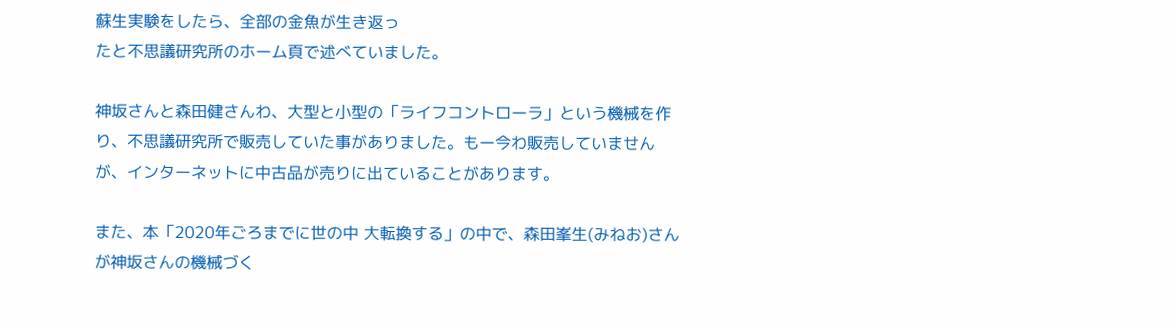蘇生実験をしたら、全部の金魚が生き返っ
たと不思議研究所のホーム頁で述べていました。

神坂さんと森田健さんわ、大型と小型の「ライフコントローラ」という機械を作
り、不思議研究所で販売していた事がありました。もー今わ販売していません
が、インターネットに中古品が売りに出ていることがあります。

また、本「2020年ごろまでに世の中 大転換する」の中で、森田峯生(みねお)さん
が神坂さんの機械づく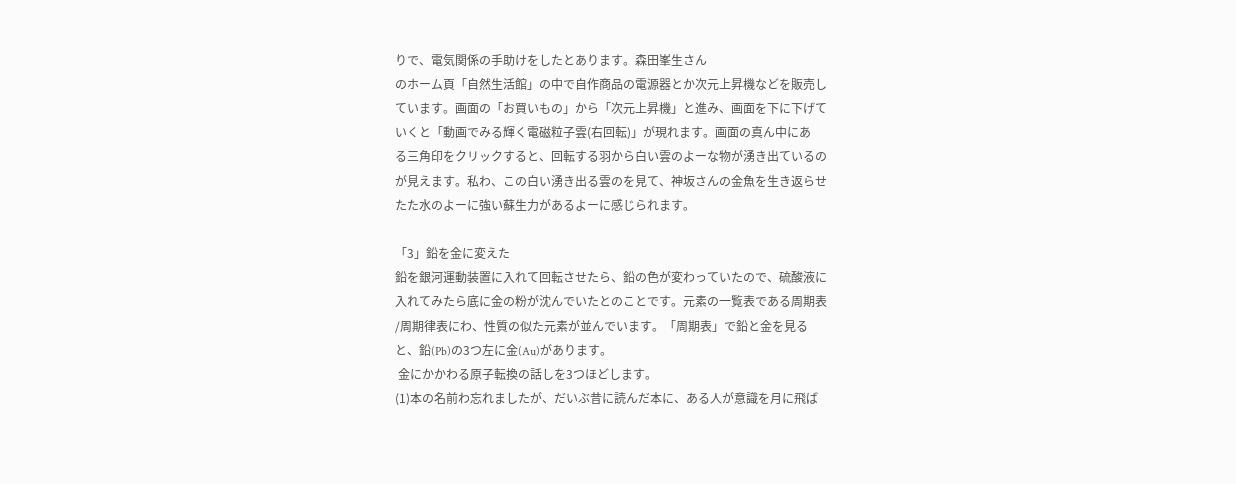りで、電気関係の手助けをしたとあります。森田峯生さん
のホーム頁「自然生活館」の中で自作商品の電源器とか次元上昇機などを販売し
ています。画面の「お買いもの」から「次元上昇機」と進み、画面を下に下げて
いくと「動画でみる輝く電磁粒子雲(右回転)」が現れます。画面の真ん中にあ
る三角印をクリックすると、回転する羽から白い雲のよーな物が湧き出ているの
が見えます。私わ、この白い湧き出る雲のを見て、神坂さんの金魚を生き返らせ
たた水のよーに強い蘇生力があるよーに感じられます。

「3」鉛を金に変えた
鉛を銀河運動装置に入れて回転させたら、鉛の色が変わっていたので、硫酸液に
入れてみたら底に金の粉が沈んでいたとのことです。元素の一覧表である周期表
/周期律表にわ、性質の似た元素が並んでいます。「周期表」で鉛と金を見る
と、鉛(Pb)の3つ左に金(Au)があります。
 金にかかわる原子転換の話しを3つほどします。
(1)本の名前わ忘れましたが、だいぶ昔に読んだ本に、ある人が意識を月に飛ば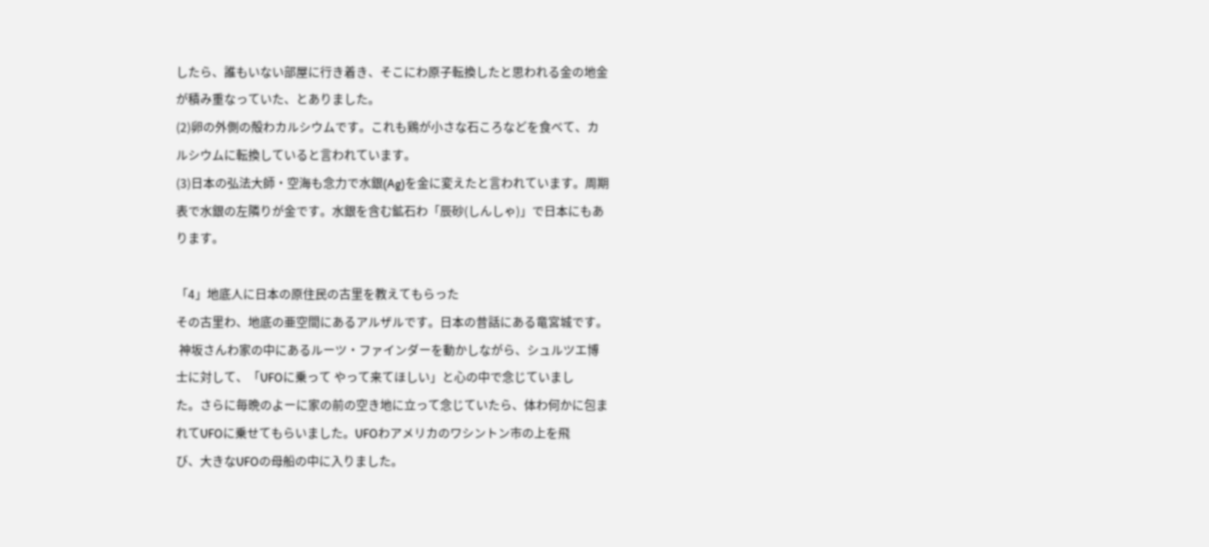したら、誰もいない部屋に行き着き、そこにわ原子転換したと思われる金の地金
が積み重なっていた、とありました。
(2)卵の外側の殻わカルシウムです。これも鶏が小さな石ころなどを食べて、カ
ルシウムに転換していると言われています。
(3)日本の弘法大師・空海も念力で水銀(Ag)を金に変えたと言われています。周期
表で水銀の左隣りが金です。水銀を含む鉱石わ「辰砂(しんしゃ)」で日本にもあ
ります。

「4」地底人に日本の原住民の古里を教えてもらった
その古里わ、地底の亜空間にあるアルザルです。日本の昔話にある竜宮城です。
 神坂さんわ家の中にあるルーツ・ファインダーを動かしながら、シュルツエ博
士に対して、「UFOに乗って やって来てほしい」と心の中で念じていまし
た。さらに毎晩のよーに家の前の空き地に立って念じていたら、体わ何かに包ま
れてUFOに乗せてもらいました。UFOわアメリカのワシントン市の上を飛
び、大きなUFOの母船の中に入りました。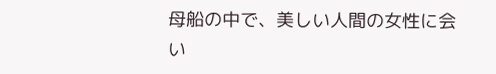母船の中で、美しい人間の女性に会い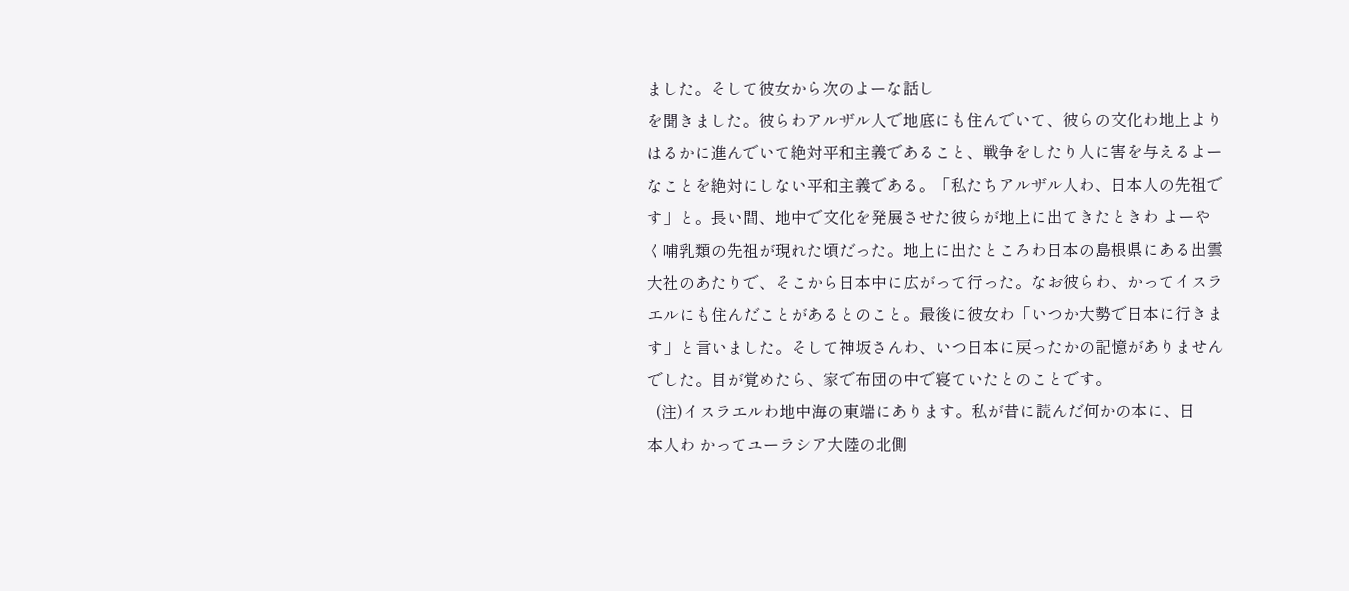ました。そして彼女から次のよーな話し
を聞きました。彼らわアルザル人で地底にも住んでいて、彼らの文化わ地上より
はるかに進んでいて絶対平和主義であること、戦争をしたり人に害を与えるよー
なことを絶対にしない平和主義である。「私たちアルザル人わ、日本人の先祖で
す」と。長い間、地中で文化を発展させた彼らが地上に出てきたときわ よーや
く哺乳類の先祖が現れた頃だった。地上に出たところわ日本の島根県にある出雲
大社のあたりで、そこから日本中に広がって行った。なお彼らわ、かってイスラ
エルにも住んだことがあるとのこと。最後に彼女わ「いつか大勢で日本に行きま
す」と言いました。そして神坂さんわ、いつ日本に戻ったかの記憶がありません
でした。目が覚めたら、家で布団の中で寝ていたとのことです。
  (注)イスラエルわ地中海の東端にあります。私が昔に読んだ何かの本に、日
本人わ かってユーラシア大陸の北側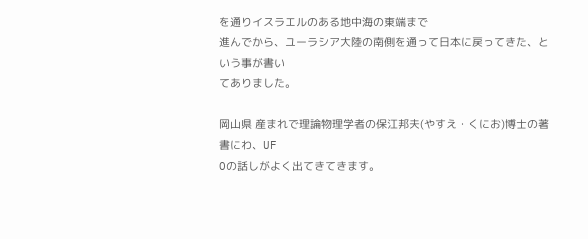を通りイスラエルのある地中海の東端まで
進んでから、ユーラシア大陸の南側を通って日本に戻ってきた、という事が書い
てありました。

岡山県 産まれで理論物理学者の保江邦夫(やすえ・くにお)博士の著書にわ、UF
Oの話しがよく出てきてきます。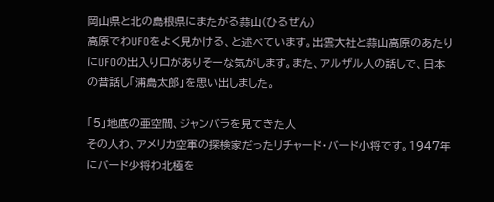岡山県と北の島根県にまたがる蒜山(ひるぜん)
高原でわUFOをよく見かける、と述べています。出雲大社と蒜山高原のあたり
にUFOの出入り口がありそーな気がします。また、アルザル人の話しで、日本
の昔話し「浦島太郎」を思い出しました。

「5」地底の亜空間、ジャンバラを見てきた人
その人わ、アメリカ空軍の探検家だったリチャード・バード小将です。1947年
にバード少将わ北極を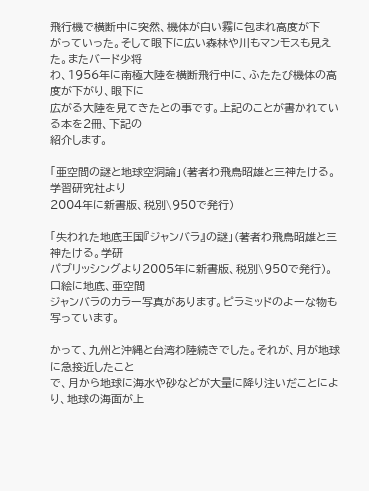飛行機で横断中に突然、機体が白い霧に包まれ高度が下
がっていった。そして眼下に広い森林や川もマンモスも見えた。またバード少将
わ、1956年に南極大陸を横断飛行中に、ふたたび機体の高度が下がり、眼下に
広がる大陸を見てきたとの事です。上記のことが書かれている本を2冊、下記の
紹介します。

「亜空間の謎と地球空洞論」(著者わ飛鳥昭雄と三神たける。学習研究社より
2004年に新書版、税別\950で発行)

「失われた地底王国『ジャンバラ』の謎」(著者わ飛鳥昭雄と三神たける。学研
パブリッシングより2005年に新書版、税別\950で発行)。口絵に地底、亜空間
ジャンバラのカラー写真があります。ピラミッドのよーな物も写っています。

かって、九州と沖縄と台湾わ陸続きでした。それが、月が地球に急接近したこと
で、月から地球に海水や砂などが大量に降り注いだことにより、地球の海面が上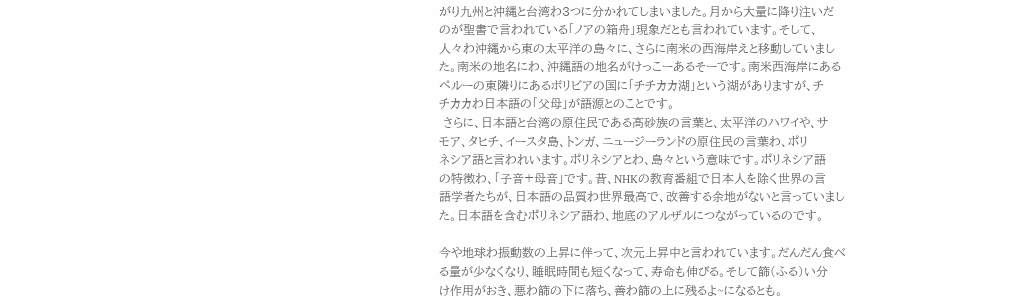がり九州と沖縄と台湾わ3つに分かれてしまいました。月から大量に降り注いだ
のが聖書で言われている「ノアの箱舟」現象だとも言われています。そして、
人々わ沖縄から東の太平洋の島々に、さらに南米の西海岸えと移動していまし
た。南米の地名にわ、沖縄語の地名がけっこーあるそーです。南米西海岸にある
ペルーの東隣りにあるボリビアの国に「チチカカ湖」という湖がありますが、チ
チカカわ日本語の「父母」が語源とのことです。
 さらに、日本語と台湾の原住民である髙砂族の言葉と、太平洋のハワイや、サ
モア、タヒチ、イースタ島、トンガ、ニュージーランドの原住民の言葉わ、ポリ
ネシア語と言われいます。ポリネシアとわ、島々という意味です。ポリネシア語
の特徴わ、「子音+母音」です。昔、NHKの教育番組で日本人を除く世界の言
語学者たちが、日本語の品質わ世界最高で、改善する余地がないと言っていまし
た。日本語を含むポリネシア語わ、地底のアルザルにつながっているのです。

今や地球わ振動数の上昇に伴って、次元上昇中と言われています。だんだん食べ
る量が少なくなり、睡眠時間も短くなって、寿命も伸びる。そして篩(ふる)い分
け作用がおき、悪わ篩の下に落ち、善わ篩の上に残るよ~になるとも。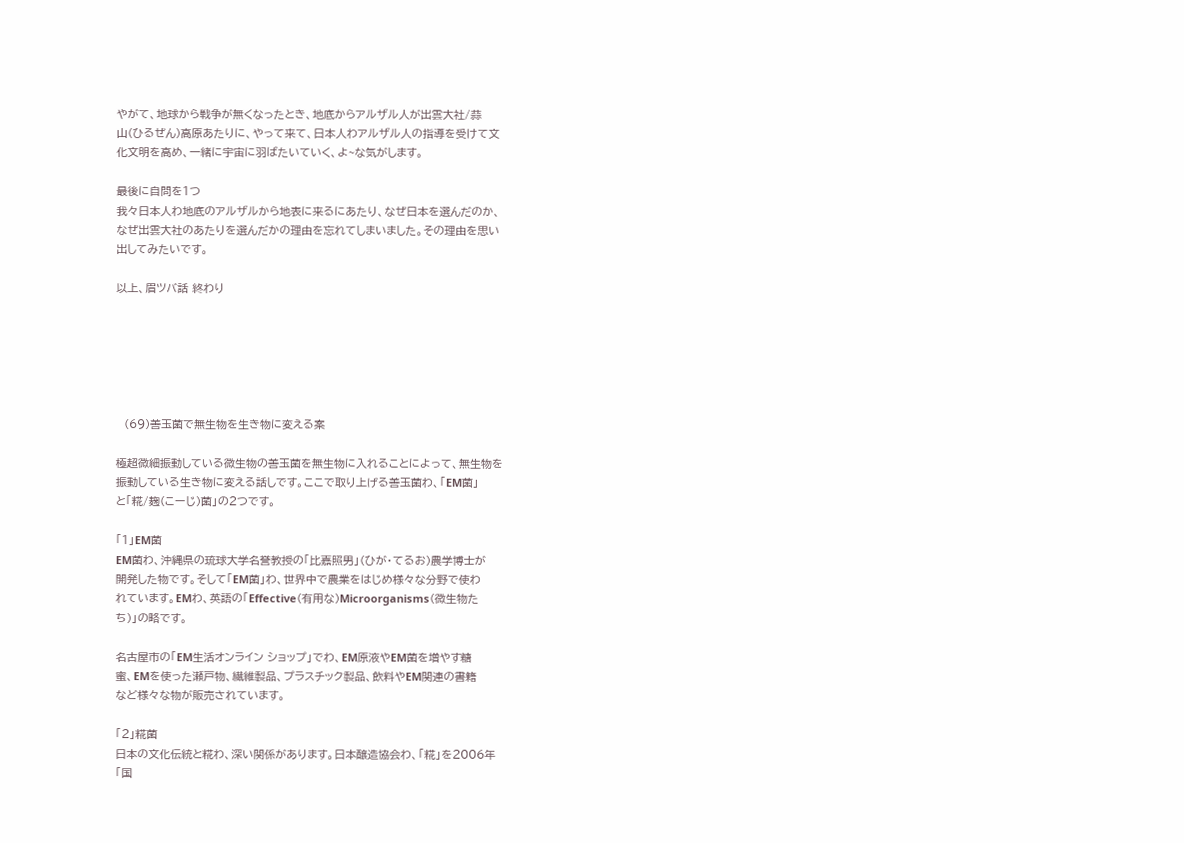やがて、地球から戦争が無くなったとき、地底からアルザル人が出雲大社/蒜
山(ひるぜん)高原あたりに、やって来て、日本人わアルザル人の指導を受けて文
化文明を高め、一緒に宇宙に羽ばたいていく、よ~な気がします。

最後に自問を1つ
我々日本人わ地底のアルザルから地表に来るにあたり、なぜ日本を選んだのか、
なぜ出雲大社のあたりを選んだかの理由を忘れてしまいました。その理由を思い
出してみたいです。

以上、眉ツバ話 終わり






  (69)善玉菌で無生物を生き物に変える案

極超微細振動している微生物の善玉菌を無生物に入れることによって、無生物を
振動している生き物に変える話しです。ここで取り上げる善玉菌わ、「EM菌」
と「糀/麹(こーじ)菌」の2つです。

「1」EM菌
EM菌わ、沖縄県の琉球大学名誉教授の「比嘉照男」(ひが・てるお)農学博士が
開発した物です。そして「EM菌」わ、世界中で農業をはじめ様々な分野で使わ
れています。EMわ、英語の「Effective(有用な)Microorganisms(微生物た
ち)」の略です。

名古屋市の「EM生活オンライン ショップ」でわ、EM原液やEM菌を増やす糖
蜜、EMを使った瀬戸物、繊維製品、プラスチック製品、飲料やEM関連の書籍
など様々な物が販売されています。

「2」糀菌
日本の文化伝統と糀わ、深い関係があります。日本醸造協会わ、「糀」を2006年
「国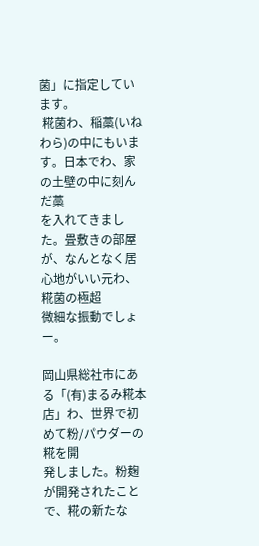菌」に指定しています。
 糀菌わ、稲藁(いねわら)の中にもいます。日本でわ、家の土壁の中に刻んだ藁
を入れてきました。畳敷きの部屋が、なんとなく居心地がいい元わ、糀菌の極超
微細な振動でしょー。

岡山県総社市にある「(有)まるみ糀本店」わ、世界で初めて粉/パウダーの糀を開
発しました。粉麹が開発されたことで、糀の新たな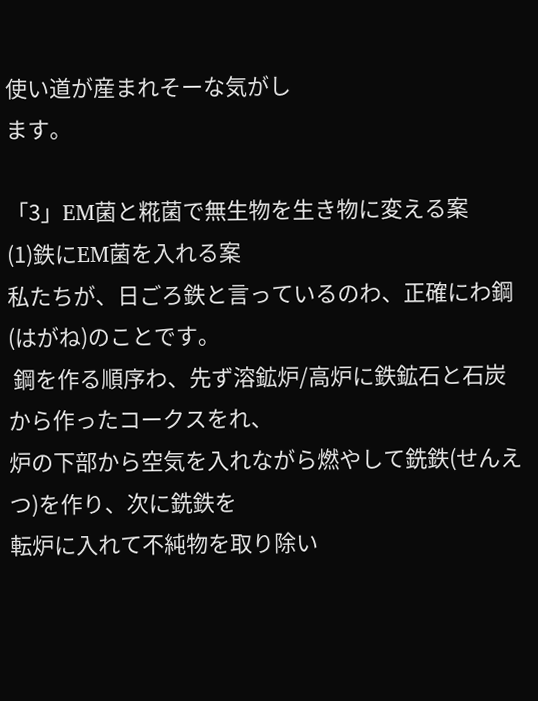使い道が産まれそーな気がし
ます。

「3」EM菌と糀菌で無生物を生き物に変える案
(1)鉄にEM菌を入れる案
私たちが、日ごろ鉄と言っているのわ、正確にわ鋼(はがね)のことです。
 鋼を作る順序わ、先ず溶鉱炉/高炉に鉄鉱石と石炭から作ったコークスをれ、
炉の下部から空気を入れながら燃やして銑鉄(せんえつ)を作り、次に銑鉄を
転炉に入れて不純物を取り除い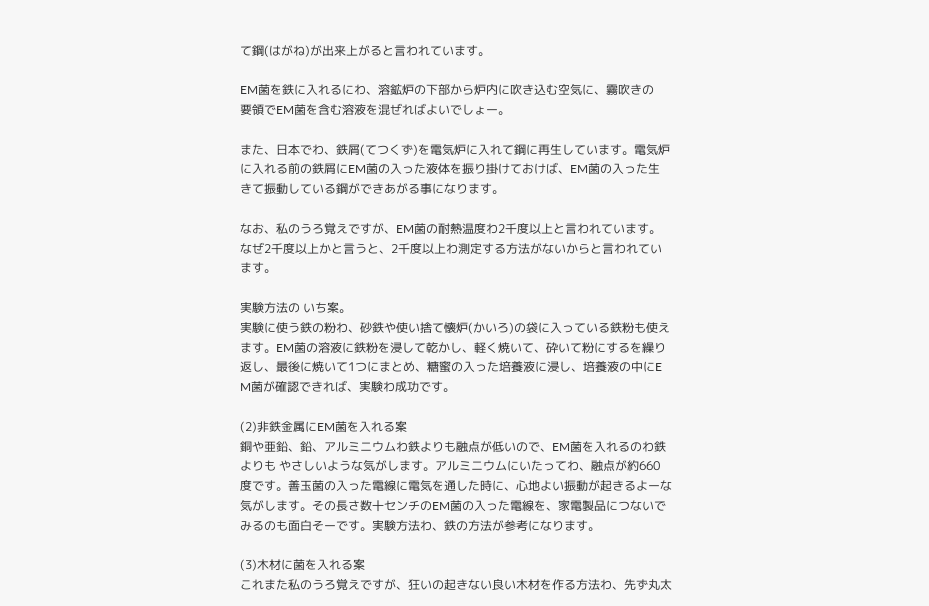て鋼(はがね)が出来上がると言われています。

EM菌を鉄に入れるにわ、溶鉱炉の下部から炉内に吹き込む空気に、霧吹きの
要領でEM菌を含む溶液を混ぜればよいでしょー。

また、日本でわ、鉄屑(てつくず)を電気炉に入れて鋼に再生しています。電気炉
に入れる前の鉄屑にEM菌の入った液体を振り掛けておけば、EM菌の入った生
きて振動している鋼ができあがる事になります。

なお、私のうろ覚えですが、EM菌の耐熱温度わ2千度以上と言われています。
なぜ2千度以上かと言うと、2千度以上わ測定する方法がないからと言われてい
ます。

実験方法の いち案。
実験に使う鉄の粉わ、砂鉄や使い捨て懐炉(かいろ)の袋に入っている鉄粉も使え
ます。EM菌の溶液に鉄粉を浸して乾かし、軽く焼いて、砕いて粉にするを繰り
返し、最後に焼いて1つにまとめ、糖蜜の入った培養液に浸し、培養液の中にE
M菌が確認できれば、実験わ成功です。

(2)非鉄金属にEM菌を入れる案
銅や亜鉛、鉛、アルミニウムわ鉄よりも融点が低いので、EM菌を入れるのわ鉄
よりも やさしいような気がします。アルミニウムにいたってわ、融点が約660
度です。善玉菌の入った電線に電気を通した時に、心地よい振動が起きるよーな
気がします。その長さ数十センチのEM菌の入った電線を、家電製品につないで
みるのも面白そーです。実験方法わ、鉄の方法が参考になります。

(3)木材に菌を入れる案
これまた私のうろ覚えですが、狂いの起きない良い木材を作る方法わ、先ず丸太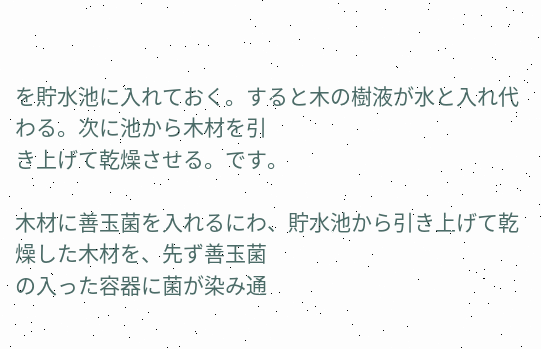を貯水池に入れておく。すると木の樹液が水と入れ代わる。次に池から木材を引
き上げて乾燥させる。です。

木材に善玉菌を入れるにわ、貯水池から引き上げて乾燥した木材を、先ず善玉菌
の入った容器に菌が染み通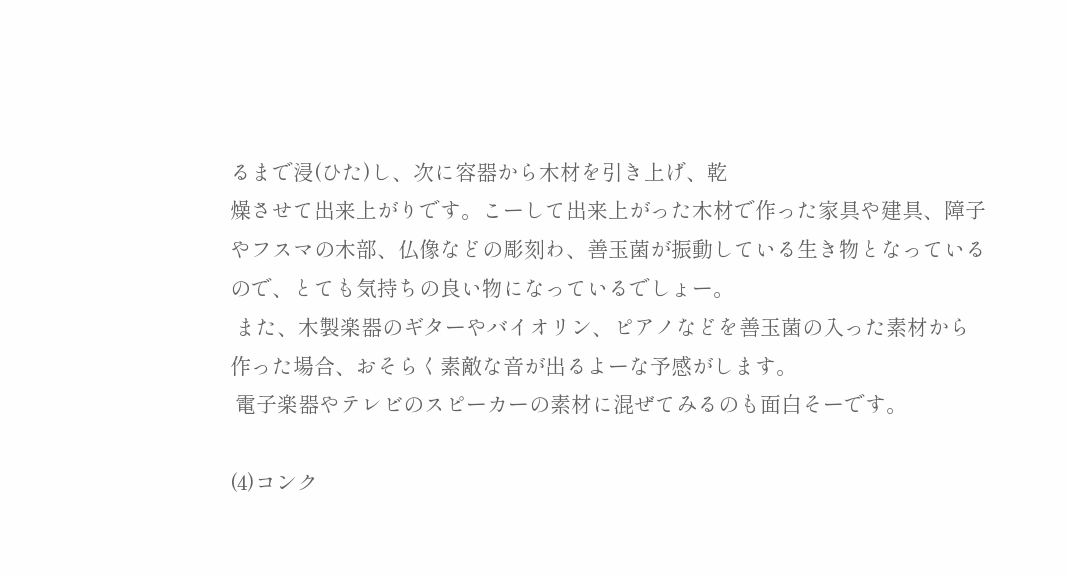るまで浸(ひた)し、次に容器から木材を引き上げ、乾
燥させて出来上がりです。こーして出来上がった木材で作った家具や建具、障子
やフスマの木部、仏像などの彫刻わ、善玉菌が振動している生き物となっている
ので、とても気持ちの良い物になっているでしょー。
 また、木製楽器のギターやバイオリン、ピアノなどを善玉菌の入った素材から
作った場合、おそらく素敵な音が出るよーな予感がします。
 電子楽器やテレビのスピーカーの素材に混ぜてみるのも面白そーです。

(4)コンク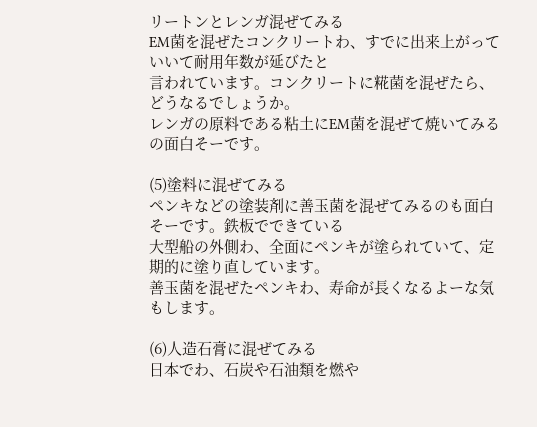リートンとレンガ混ぜてみる
EM菌を混ぜたコンクリートわ、すでに出来上がっていいて耐用年数が延びたと
言われています。コンクリートに糀菌を混ぜたら、どうなるでしょうか。
レンガの原料である粘土にEM菌を混ぜて焼いてみるの面白そーです。

(5)塗料に混ぜてみる
ペンキなどの塗装剤に善玉菌を混ぜてみるのも面白そーです。鉄板でできている
大型船の外側わ、全面にペンキが塗られていて、定期的に塗り直しています。
善玉菌を混ぜたペンキわ、寿命が長くなるよーな気もします。

(6)人造石膏に混ぜてみる
日本でわ、石炭や石油類を燃や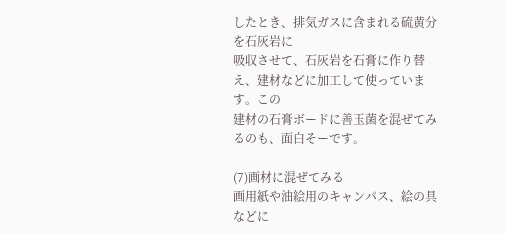したとき、排気ガスに含まれる硫黄分を石灰岩に
吸収させて、石灰岩を石膏に作り替え、建材などに加工して使っています。この
建材の石膏ボードに善玉菌を混ぜてみるのも、面白そーです。

(7)画材に混ぜてみる
画用紙や油絵用のキャンパス、絵の具などに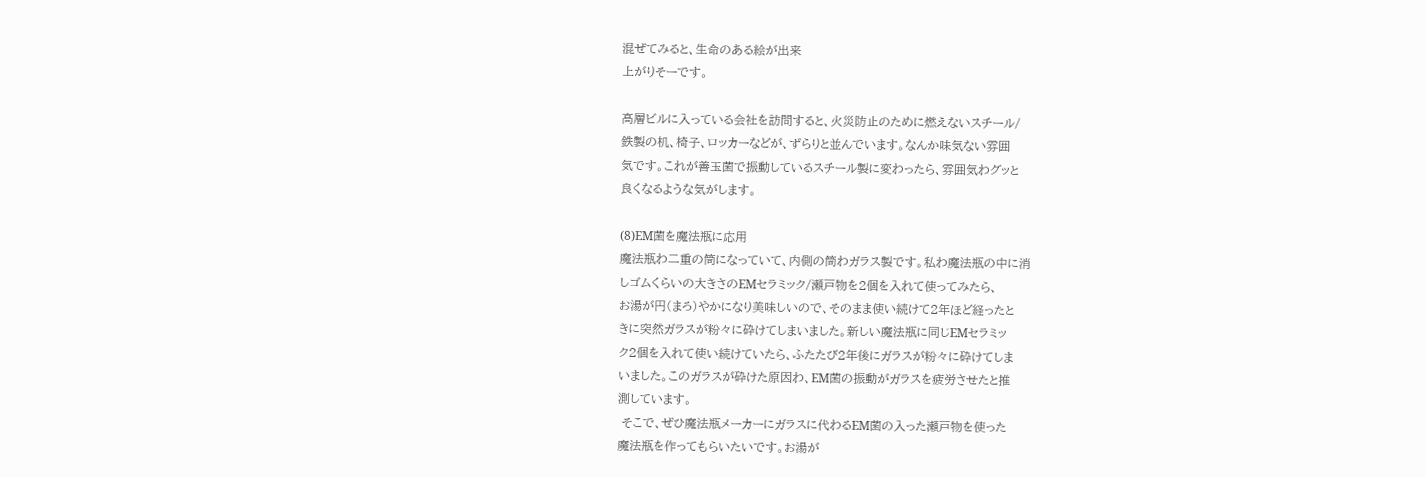混ぜてみると、生命のある絵が出来
上がりそーです。

高層ビルに入っている会社を訪問すると、火災防止のために燃えないスチール/
鉄製の机、椅子、ロッカーなどが、ずらりと並んでいます。なんか味気ない雰囲
気です。これが善玉菌で振動しているスチール製に変わったら、雰囲気わグッと
良くなるような気がします。

(8)EM菌を魔法瓶に応用
魔法瓶わ二重の筒になっていて、内側の筒わガラス製です。私わ魔法瓶の中に消
しゴムくらいの大きさのEMセラミック/瀬戸物を2個を入れて使ってみたら、
お湯が円(まろ)やかになり美味しいので、そのまま使い続けて2年ほど経ったと
きに突然ガラスが粉々に砕けてしまいました。新しい魔法瓶に同じEMセラミッ
ク2個を入れて使い続けていたら、ふたたび2年後にガラスが粉々に砕けてしま
いました。このガラスが砕けた原因わ、EM菌の振動がガラスを疲労させたと推
測しています。
 そこで、ぜひ魔法瓶メーカーにガラスに代わるEM菌の入った瀬戸物を使った
魔法瓶を作ってもらいたいです。お湯が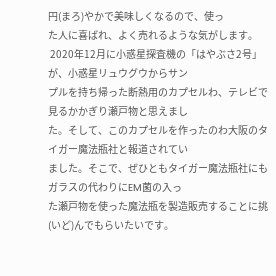円(まろ)やかで美味しくなるので、使っ
た人に喜ばれ、よく売れるような気がします。
 2020年12月に小惑星探査機の「はやぶさ2号」が、小惑星リュウグウからサン
プルを持ち帰った断熱用のカプセルわ、テレビで見るかかぎり瀬戸物と思えまし
た。そして、このカプセルを作ったのわ大阪のタイガー魔法瓶社と報道されてい
ました。そこで、ぜひともタイガー魔法瓶社にもガラスの代わりにEM菌の入っ
た瀬戸物を使った魔法瓶を製造販売することに挑(いど)んでもらいたいです。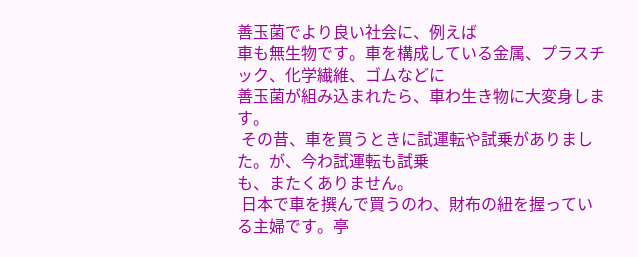善玉菌でより良い社会に、例えば
車も無生物です。車を構成している金属、プラスチック、化学繊維、ゴムなどに
善玉菌が組み込まれたら、車わ生き物に大変身します。
 その昔、車を買うときに試運転や試乗がありました。が、今わ試運転も試乗
も、またくありません。
 日本で車を撰んで買うのわ、財布の紐を握っている主婦です。亭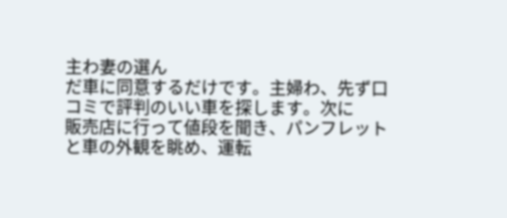主わ妻の選ん
だ車に同意するだけです。主婦わ、先ず口コミで評判のいい車を探します。次に
販売店に行って値段を聞き、パンフレットと車の外観を眺め、運転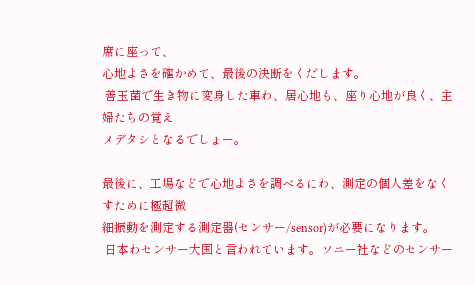席に座って、
心地よさを確かめて、最後の決断をくだします。
 善玉菌で生き物に変身した車わ、居心地も、座り心地が良く、主婦たちの覚え
メデタシとなるでしょー。

最後に、工場などで心地よさを調べるにわ、測定の個人差をなくすために極超微
細振動を測定する測定器(センサー/sensor)が必要になります。
 日本わセンサー大国と言われています。ソニー社などのセンサー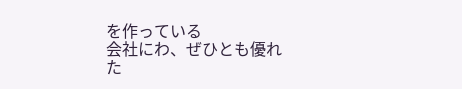を作っている
会社にわ、ぜひとも優れた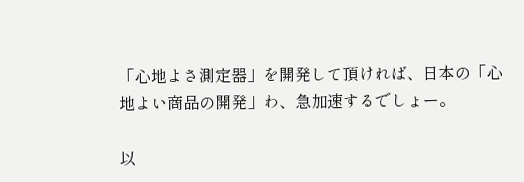「心地よさ測定器」を開発して頂ければ、日本の「心
地よい商品の開発」わ、急加速するでしょー。

以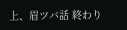上、眉ツバ話 終わり